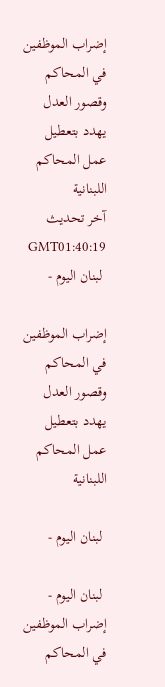إضراب الموظفين في المحاكم وقصور العدل يهدد بتعطيل عمل المحاكم اللبنانية
آخر تحديث GMT01:40:19
 لبنان اليوم -

إضراب الموظفين في المحاكم وقصور العدل يهدد بتعطيل عمل المحاكم اللبنانية

 لبنان اليوم -

 لبنان اليوم - إضراب الموظفين في المحاكم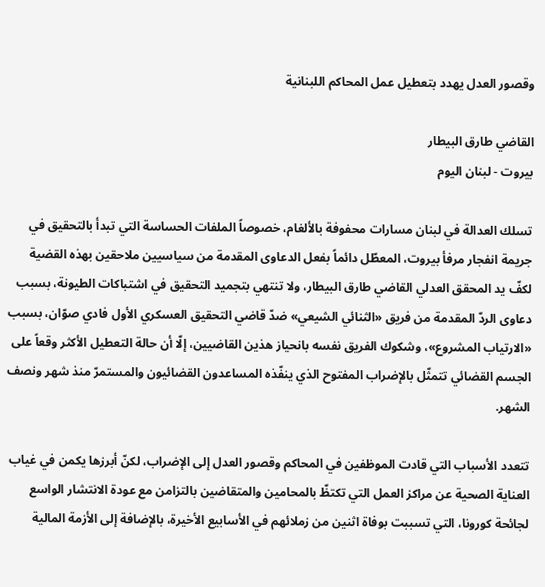وقصور العدل يهدد بتعطيل عمل المحاكم اللبنانية

القاضي طارق البيطار
بيروت - لبنان اليوم

تسلك العدالة في لبنان مسارات محفوفة بالألغام، خصوصاً الملفات الحساسة التي تبدأ بالتحقيق في جريمة انفجار مرفأ بيروت، المعطّل دائماً بفعل الدعاوى المقدمة من سياسيين ملاحقين بهذه القضية لكفّ يد المحقق العدلي القاضي طارق البيطار، ولا تنتهي بتجميد التحقيق في اشتباكات الطيونة، بسبب دعاوى الردّ المقدمة من فريق «الثنائي الشيعي» ضدّ قاضي التحقيق العسكري الأول فادي صوّان، بسبب «الارتياب المشروع»، وشكوك الفريق نفسه بانحياز هذين القاضيين، إلّا أن حالة التعطيل الأكثر وقعاً على الجسم القضائي تتمثّل بالإضراب المفتوح الذي ينفّذه المساعدون القضائيون والمستمرّ منذ شهر ونصف الشهر.

تتعدد الأسباب التي قادت الموظفين في المحاكم وقصور العدل إلى الإضراب، لكنّ أبرزها يكمن في غياب العناية الصحية عن مراكز العمل التي تكتظّ بالمحامين والمتقاضين بالتزامن مع عودة الانتشار الواسع لجائحة كورونا، التي تسببت بوفاة اثنين من زملائهم في الأسابيع الأخيرة، بالإضافة إلى الأزمة المالية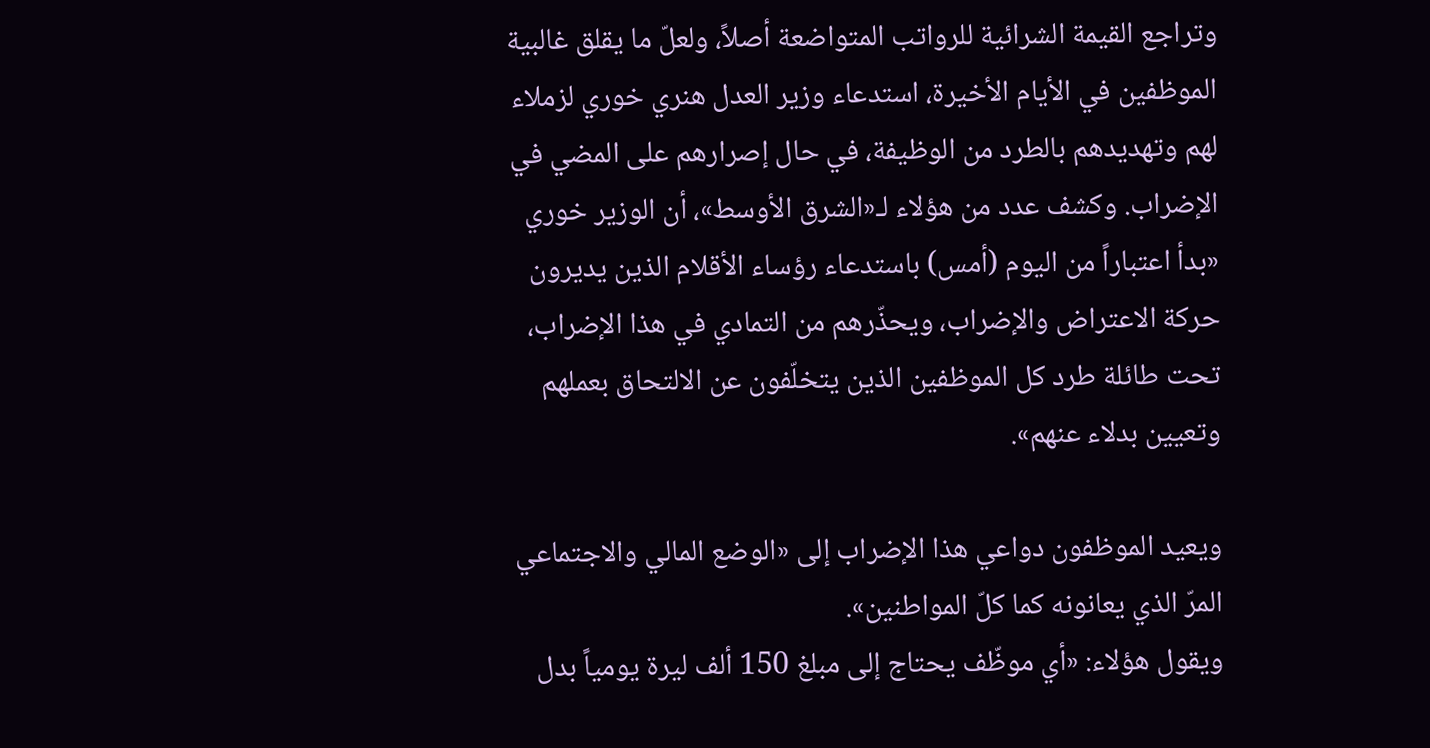وتراجع القيمة الشرائية للرواتب المتواضعة أصلاً، ولعلّ ما يقلق غالبية الموظفين في الأيام الأخيرة، استدعاء وزير العدل هنري خوري لزملاء لهم وتهديدهم بالطرد من الوظيفة، في حال إصرارهم على المضي في الإضراب. وكشف عدد من هؤلاء لـ«الشرق الأوسط»، أن الوزير خوري «بدأ اعتباراً من اليوم (أمس) باستدعاء رؤساء الأقلام الذين يديرون حركة الاعتراض والإضراب، ويحذّرهم من التمادي في هذا الإضراب، تحت طائلة طرد كل الموظفين الذين يتخلّفون عن الالتحاق بعملهم وتعيين بدلاء عنهم».

ويعيد الموظفون دواعي هذا الإضراب إلى «الوضع المالي والاجتماعي المرّ الذي يعانونه كما كلّ المواطنين».
ويقول هؤلاء: «أي موظّف يحتاج إلى مبلغ 150 ألف ليرة يومياً بدل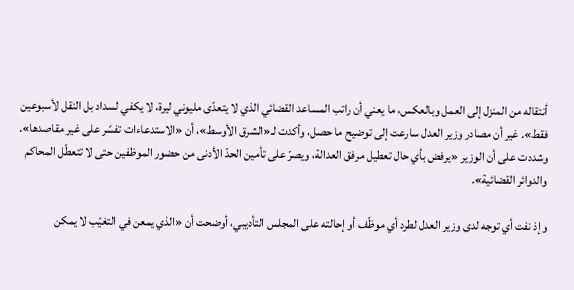أنتقاله من المنزل إلى العمل وبالعكس، ما يعني أن راتب المساعد القضائي الذي لا يتعدّى مليوني ليرة، لا يكفي لسداد بل النقل لأسبوعين فقط». غير أن مصادر وزير العدل سارعت إلى توضيح ما حصل، وأكدت لـ«الشرق الأوسط»، أن «الاستدعاءات تفسّر على غير مقاصدها». وشددت على أن الوزير «يرفض بأي حال تعطيل مرفق العدالة، ويصرّ على تأمين الحدّ الأدنى من حضور الموظفين حتى لا تتعطّل المحاكم والدوائر القضائية».

وإذ نفت أي توجه لدى وزير العدل لطرد أي موظّف أو إحالته على المجلس التأديبي، أوضحت أن «الذي يمعن في التغيّب لا يمكن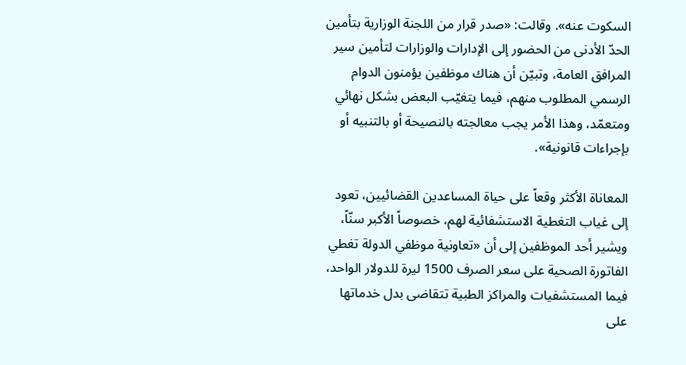السكوت عنه». وقالت: «صدر قرار من اللجنة الوزارية بتأمين الحدّ الأدنى من الحضور إلى الإدارات والوزارات لتأمين سير المرافق العامة، وتبيّن أن هناك موظفين يؤمنون الدوام الرسمي المطلوب منهم، فيما يتغيّب البعض بشكل نهائي ومتعمّد، وهذا الأمر يجب معالجته بالنصيحة أو بالتنبيه أو بإجراءات قانونية».

المعاناة الأكثر وقعاً على حياة المساعدين القضائيين، تعود إلى غياب التغطية الاستشفائية لهم، خصوصاً الأكبر سنّاً، ويشير أحد الموظفين إلى أن «تعاونية موظفي الدولة تغطي الفاتورة الصحية على سعر الصرف 1500 ليرة للدولار الواحد، فيما المستشفيات والمراكز الطبية تتقاضى بدل خدماتها على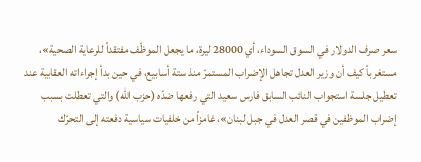سعر صرف الدولار في السوق السوداء، أي 28000 ليرة، ما يجعل الموظّف مفتقداً للرعاية الصحية»، مستغرباً كيف أن وزير العدل تجاهل الإضراب المستمرّ منذ ستة أسابيع، في حين بدأ إجراءاته العقابية عند تعطيل جلسة استجواب النائب السابق فارس سعيد التي رفعها ضدّه (حزب الله) والتي تعطلت بسبب إضراب الموظفين في قصر العدل في جبل لبنان»، غامزاً من خلفيات سياسية دفعته إلى التحرّك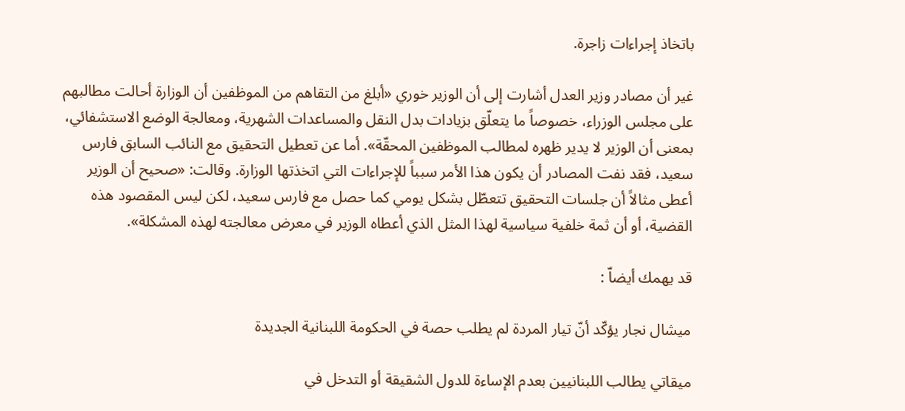باتخاذ إجراءات زاجرة.

غير أن مصادر وزير العدل أشارت إلى أن الوزير خوري «أبلغ من التقاهم من الموظفين أن الوزارة أحالت مطالبهم على مجلس الوزراء، خصوصاً ما يتعلّق بزيادات بدل النقل والمساعدات الشهرية، ومعالجة الوضع الاستشفائي، بمعنى أن الوزير لا يدير ظهره لمطالب الموظفين المحقّة». أما عن تعطيل التحقيق مع النائب السابق فارس سعيد، فقد نفت المصادر أن يكون هذا الأمر سبباً للإجراءات التي اتخذتها الوزارة. وقالت: «صحيح أن الوزير أعطى مثالاً أن جلسات التحقيق تتعطّل بشكل يومي كما حصل مع فارس سعيد، لكن ليس المقصود هذه القضية، أو أن ثمة خلفية سياسية لهذا المثل الذي أعطاه الوزير في معرض معالجته لهذه المشكلة».

قد يهمك أيضاّ :

ميشال نجار يؤكّد أنّ تيار المردة لم يطلب حصة في الحكومة اللبنانية الجديدة

ميقاتي يطالب اللبنانيين بعدم الإساءة للدول الشقيقة أو التدخل في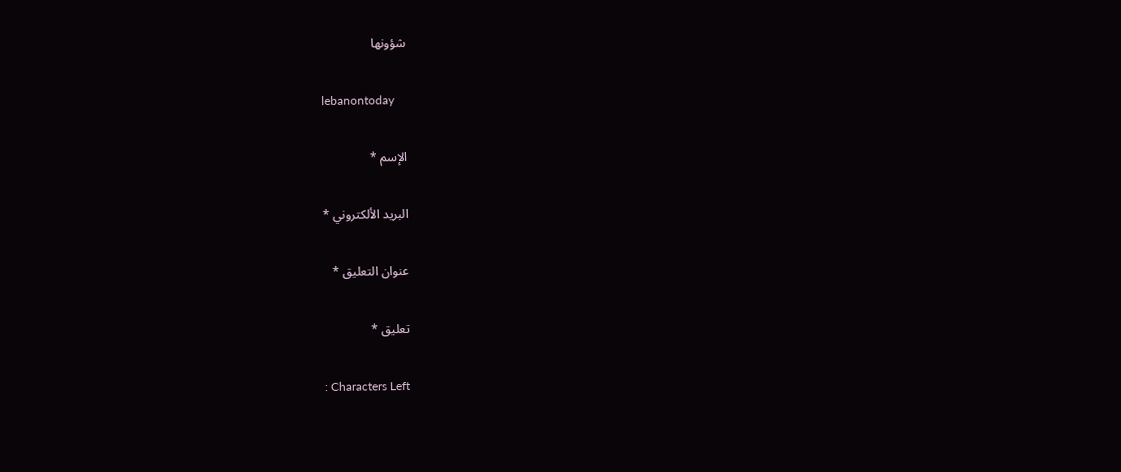شؤونها

lebanontoday

الإسم *

البريد الألكتروني *

عنوان التعليق *

تعليق *

: Characters Left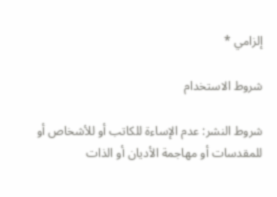إلزامي *

شروط الاستخدام

شروط النشر: عدم الإساءة للكاتب أو للأشخاص أو للمقدسات أو مهاجمة الأديان أو الذات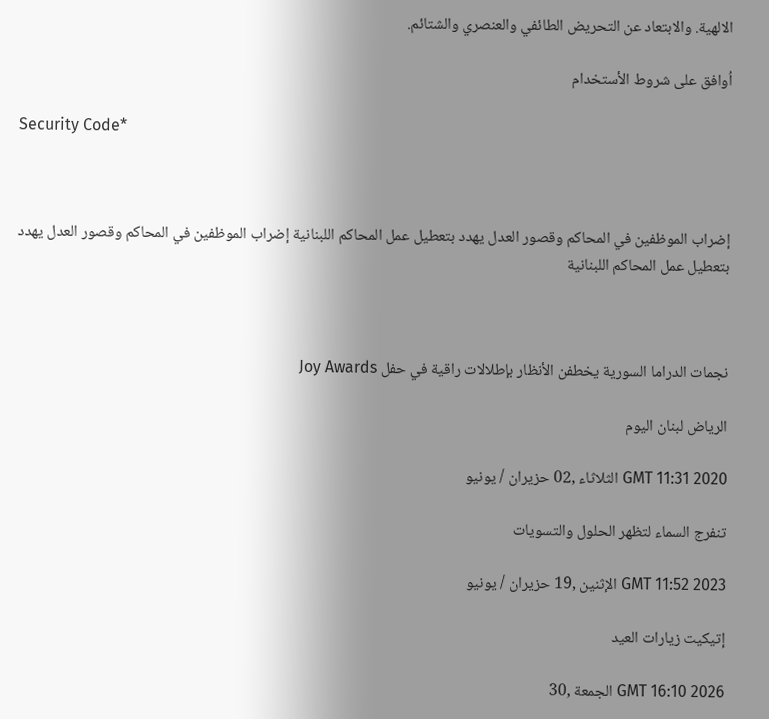الالهية. والابتعاد عن التحريض الطائفي والعنصري والشتائم.

اُوافق على شروط الأستخدام

Security Code*



إضراب الموظفين في المحاكم وقصور العدل يهدد بتعطيل عمل المحاكم اللبنانية إضراب الموظفين في المحاكم وقصور العدل يهدد بتعطيل عمل المحاكم اللبنانية



نجمات الدراما السورية يخطفن الأنظار بإطلالات راقية في حفل Joy Awards

الرياض لبنان اليوم

GMT 11:31 2020 الثلاثاء ,02 حزيران / يونيو

تنفرج السماء لتظهر الحلول والتسويات

GMT 11:52 2023 الإثنين ,19 حزيران / يونيو

إتيكيت زيارات العيد

GMT 16:10 2026 الجمعة ,30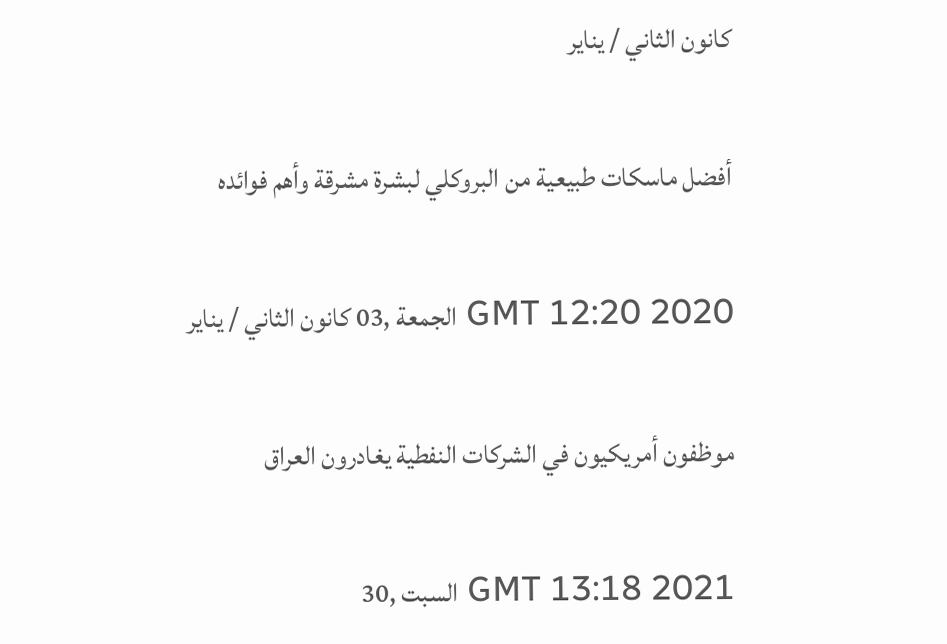كانون الثاني / يناير

أفضل ماسكات طبيعية من البروكلي لبشرة مشرقة وأهم فوائده

GMT 12:20 2020 الجمعة ,03 كانون الثاني / يناير

موظفون أمريكيون في الشركات النفطية يغادرون العراق

GMT 13:18 2021 السبت ,30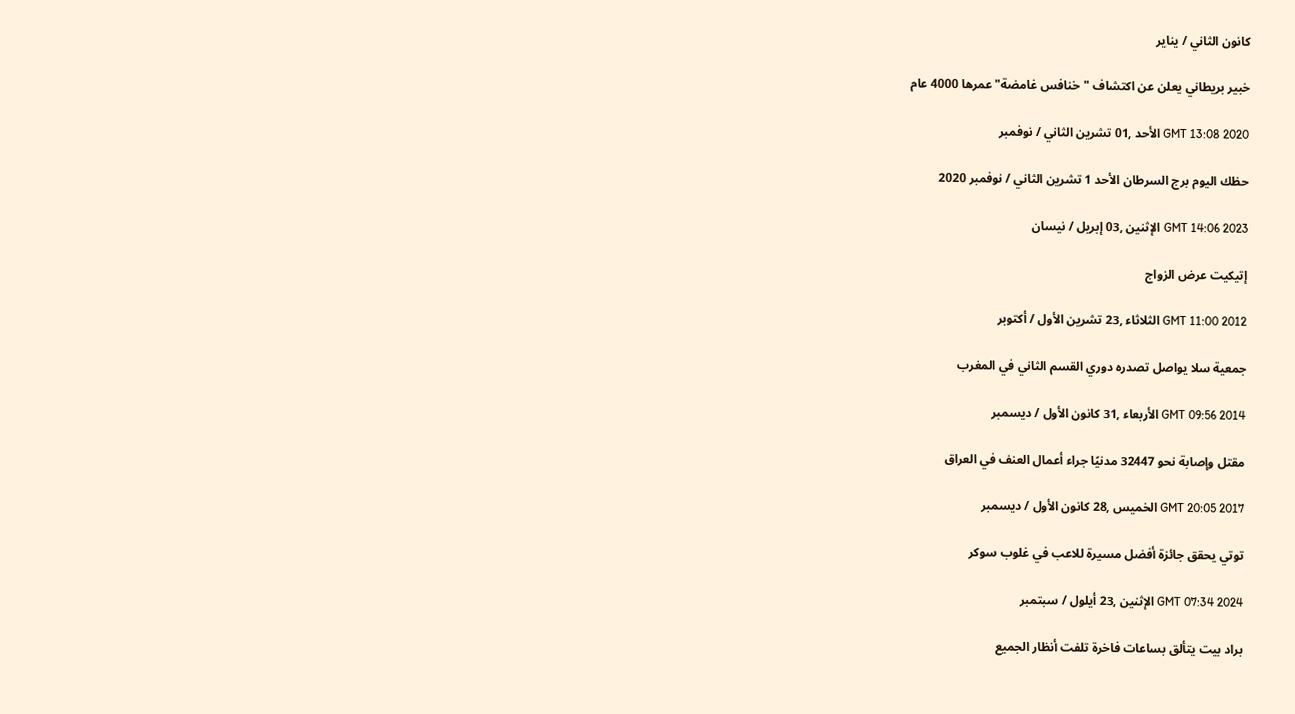كانون الثاني / يناير

خبير بريطاني يعلن عن اكتشاف "خنافس غامضة" عمرها 4000 عام

GMT 13:08 2020 الأحد ,01 تشرين الثاني / نوفمبر

حظك اليوم برج السرطان الأحد 1 تشرين الثاني / نوفمبر 2020

GMT 14:06 2023 الإثنين ,03 إبريل / نيسان

إتيكيت عرض الزواج

GMT 11:00 2012 الثلاثاء ,23 تشرين الأول / أكتوبر

جمعية سلا يواصل تصدره دوري القسم الثاني في المغرب

GMT 09:56 2014 الأربعاء ,31 كانون الأول / ديسمبر

مقتل وإصابة نحو 32447 مدنيًا جراء أعمال العنف في العراق

GMT 20:05 2017 الخميس ,28 كانون الأول / ديسمبر

توتي يحقق جائزة أفضل مسيرة للاعب في غلوب سوكر

GMT 07:34 2024 الإثنين ,23 أيلول / سبتمبر

براد بيت يتألق بساعات فاخرة تلفت أنظار الجميع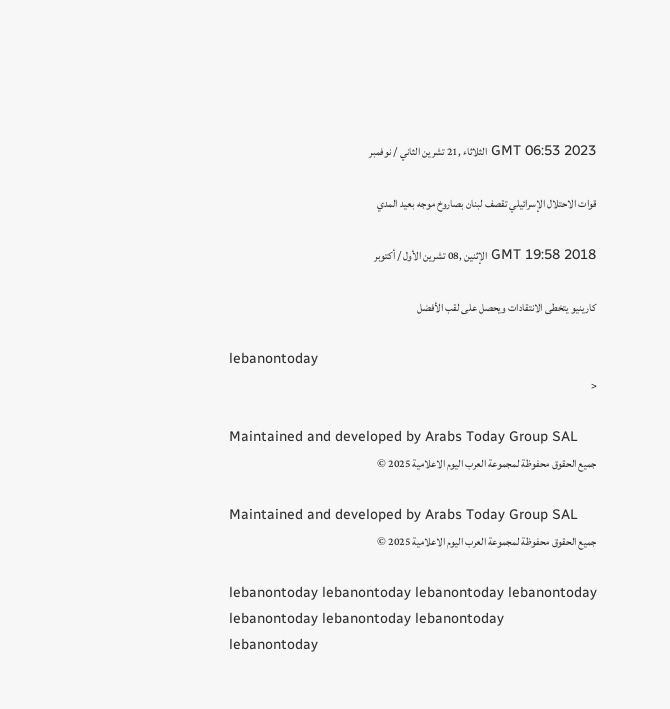GMT 06:53 2023 الثلاثاء ,21 تشرين الثاني / نوفمبر

قوات الاحتلال الإسرائيلي تقصف لبنان بصاروخ موجه بعيد المدي

GMT 19:58 2018 الإثنين ,08 تشرين الأول / أكتوبر

كارينيو يتخطى الانتقادات ويحصل على لقب الأفضل

lebanontoday
<

Maintained and developed by Arabs Today Group SAL
جميع الحقوق محفوظة لمجموعة العرب اليوم الاعلامية 2025 ©

Maintained and developed by Arabs Today Group SAL
جميع الحقوق محفوظة لمجموعة العرب اليوم الاعلامية 2025 ©

lebanontoday lebanontoday lebanontoday lebanontoday
lebanontoday lebanontoday lebanontoday
lebanontoday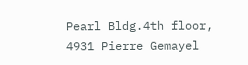Pearl Bldg.4th floor, 4931 Pierre Gemayel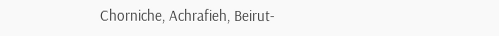Chorniche, Achrafieh, Beirut-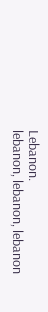Lebanon.
lebanon, lebanon, lebanon